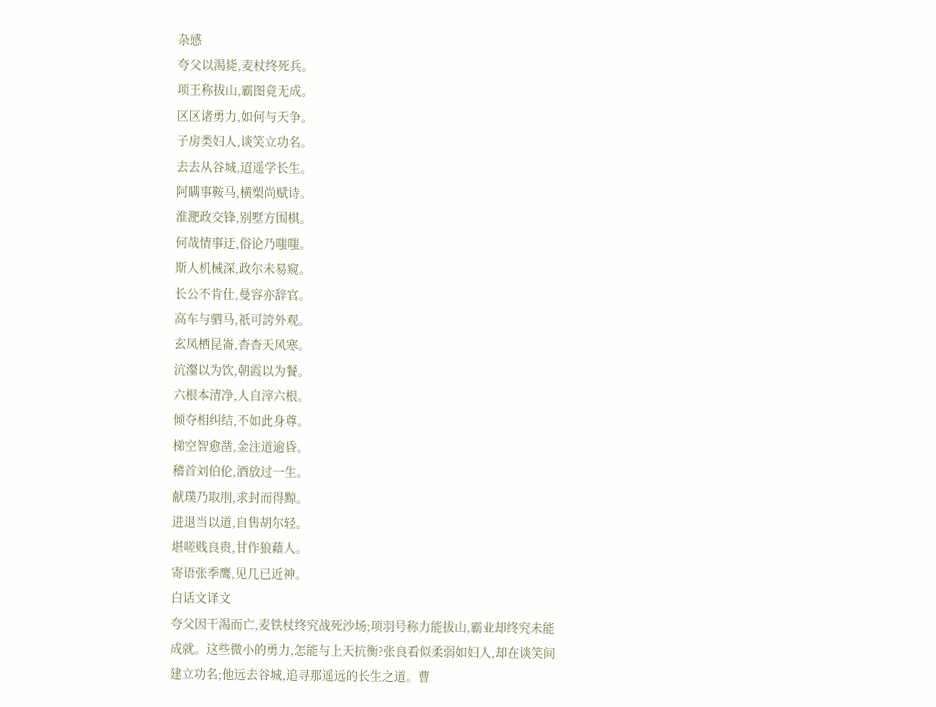杂感
夸父以渴毙,麦杖终死兵。
项王称拔山,霸图竟无成。
区区诸勇力,如何与天争。
子房类妇人,谈笑立功名。
去去从谷城,迢遥学长生。
阿瞒事鞍马,横槊尚赋诗。
淮淝政交锋,别墅方围棋。
何哉情事迂,俗论乃嗤嗤。
斯人机械深,政尔未易窥。
长公不肯仕,曼容亦辞官。
高车与驷马,祇可誇外观。
玄凤栖昆崙,杳杳天风寒。
沆瀣以为饮,朝霞以为餐。
六根本清净,人自滓六根。
倾夺相纠结,不如此身尊。
梯空智愈凿,金注道逾昏。
稽首刘伯伦,酒放过一生。
献璞乃取刖,求封而得黥。
进退当以道,自售胡尔轻。
堪嗟贱良贵,甘作狼藉人。
寄语张季鹰,见几已近神。
白话文译文
夸父因干渴而亡,麦铁杖终究战死沙场;项羽号称力能拔山,霸业却终究未能成就。这些微小的勇力,怎能与上天抗衡?张良看似柔弱如妇人,却在谈笑间建立功名;他远去谷城,追寻那遥远的长生之道。曹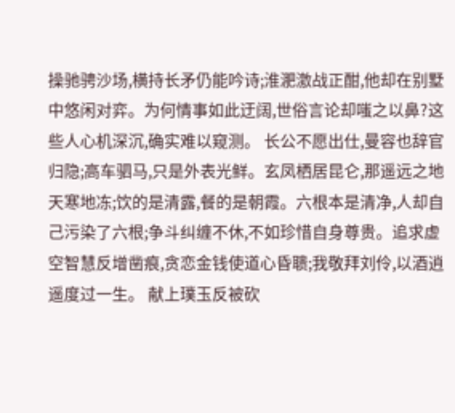操驰骋沙场,横持长矛仍能吟诗;淮淝激战正酣,他却在别墅中悠闲对弈。为何情事如此迂阔,世俗言论却嗤之以鼻?这些人心机深沉,确实难以窥测。 长公不愿出仕,曼容也辞官归隐;高车驷马,只是外表光鲜。玄凤栖居昆仑,那遥远之地天寒地冻;饮的是清露,餐的是朝霞。六根本是清净,人却自己污染了六根;争斗纠缠不休,不如珍惜自身尊贵。追求虚空智慧反增凿痕,贪恋金钱使道心昏聩;我敬拜刘伶,以酒逍遥度过一生。 献上璞玉反被砍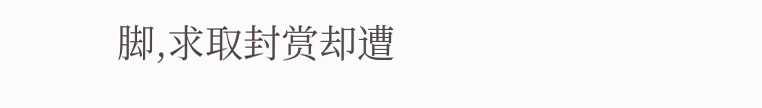脚,求取封赏却遭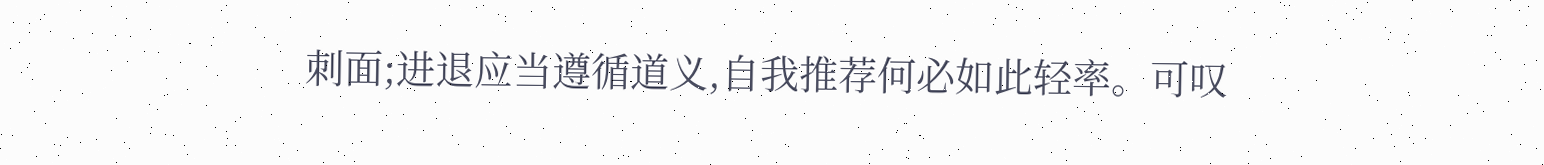刺面;进退应当遵循道义,自我推荐何必如此轻率。可叹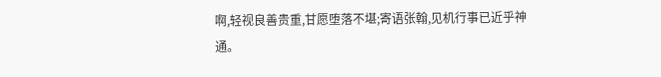啊,轻视良善贵重,甘愿堕落不堪;寄语张翰,见机行事已近乎神通。